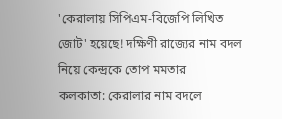'কেরালায় সিপিএম-বিজেপি লিখিত জোট' হয়েছে! দক্ষিণী রাজ্যের নাম বদল নিয়ে কেন্দ্রকে তোপ মমতার
কলকাতা: কেরালার নাম বদলে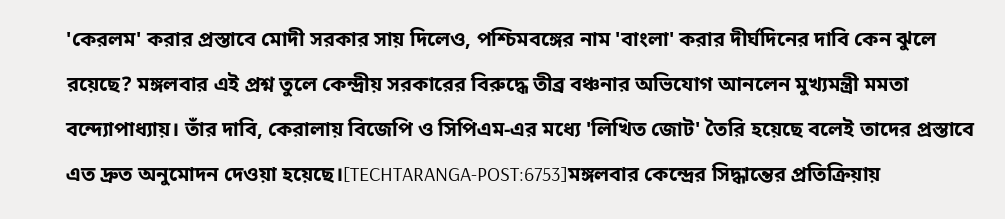'কেরলম' করার প্রস্তাবে মোদী সরকার সায় দিলেও, পশ্চিমবঙ্গের নাম 'বাংলা' করার দীর্ঘদিনের দাবি কেন ঝুলে রয়েছে? মঙ্গলবার এই প্রশ্ন তুলে কেন্দ্রীয় সরকারের বিরুদ্ধে তীব্র বঞ্চনার অভিযোগ আনলেন মুখ্যমন্ত্রী মমতা বন্দ্যোপাধ্যায়। তাঁর দাবি, কেরালায় বিজেপি ও সিপিএম-এর মধ্যে 'লিখিত জোট' তৈরি হয়েছে বলেই তাদের প্রস্তাবে এত দ্রুত অনুমোদন দেওয়া হয়েছে।[TECHTARANGA-POST:6753]মঙ্গলবার কেন্দ্রের সিদ্ধান্তের প্রতিক্রিয়ায়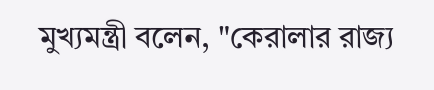মুখ্যমন্ত্রী বলেন, "কেরালার রাজ্য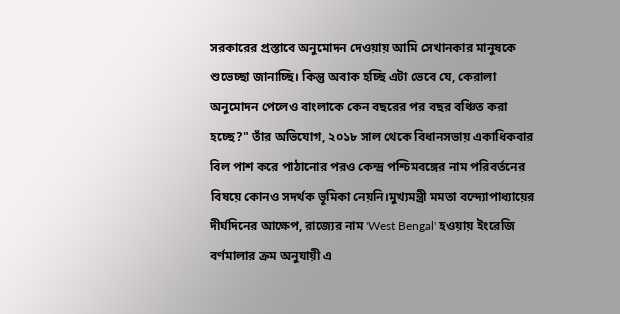সরকারের প্রস্তাবে অনুমোদন দেওয়ায় আমি সেখানকার মানুষকে শুভেচ্ছা জানাচ্ছি। কিন্তু অবাক হচ্ছি এটা ভেবে যে, কেরালা অনুমোদন পেলেও বাংলাকে কেন বছরের পর বছর বঞ্চিত করা হচ্ছে?" তাঁর অভিযোগ, ২০১৮ সাল থেকে বিধানসভায় একাধিকবার বিল পাশ করে পাঠানোর পরও কেন্দ্র পশ্চিমবঙ্গের নাম পরিবর্তনের বিষয়ে কোনও সদর্থক ভূমিকা নেয়নি।মুখ্যমন্ত্রী মমতা বন্দ্যোপাধ্যায়ের দীর্ঘদিনের আক্ষেপ, রাজ্যের নাম 'West Bengal' হওয়ায় ইংরেজি বর্ণমালার ক্রম অনুযায়ী এ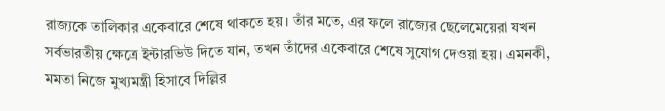রাজ্যকে তালিকার একেবারে শেষে থাকতে হয়। তাঁর মতে, এর ফলে রাজ্যের ছেলেমেয়েরা যখন সর্বভারতীয় ক্ষেত্রে ইন্টারভিউ দিতে যান, তখন তাঁদের একেবারে শেষে সুযোগ দেওয়া হয়। এমনকী, মমতা নিজে মুখ্যমন্ত্রী হিসাবে দিল্লির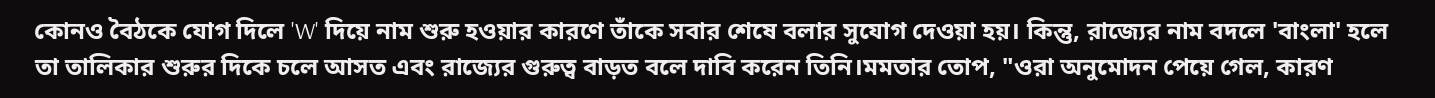কোনও বৈঠকে যোগ দিলে 'W' দিয়ে নাম শুরু হওয়ার কারণে তাঁকে সবার শেষে বলার সুযোগ দেওয়া হয়। কিন্তু, রাজ্যের নাম বদলে 'বাংলা' হলে তা তালিকার শুরুর দিকে চলে আসত এবং রাজ্যের গুরুত্ব বাড়ত বলে দাবি করেন তিনি।মমতার তোপ, "ওরা অনুমোদন পেয়ে গেল, কারণ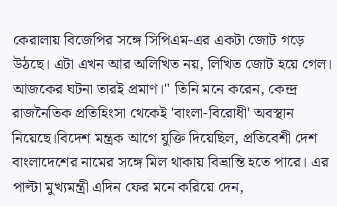কেরালায় বিজেপির সঙ্গে সিপিএম-এর একটা জোট গড়ে উঠছে। এটা এখন আর অলিখিত নয়, লিখিত জোট হয়ে গেল। আজকের ঘটনা তারই প্রমাণ।" তিনি মনে করেন, কেন্দ্র রাজনৈতিক প্রতিহিংসা থেকেই 'বাংলা-বিরোধী' অবস্থান নিয়েছে।বিদেশ মন্ত্রক আগে যুক্তি দিয়েছিল, প্রতিবেশী দেশ বাংলাদেশের নামের সঙ্গে মিল থাকায় বিভ্রান্তি হতে পারে। এর পাল্টা মুখ্যমন্ত্রী এদিন ফের মনে করিয়ে দেন,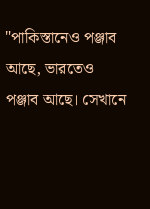"পাকিস্তানেও পঞ্জাব আছে, ভারতেও পঞ্জাব আছে। সেখানে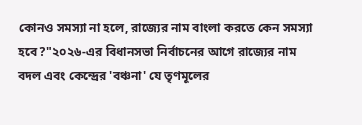কোনও সমস্যা না হলে, রাজ্যের নাম বাংলা করতে কেন সমস্যা হবে?"২০২৬-এর বিধানসভা নির্বাচনের আগে রাজ্যের নাম বদল এবং কেন্দ্রের 'বঞ্চনা' যে তৃণমূলের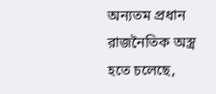অন্যতম প্রধান রাজনৈতিক অস্ত্র হতে চলেছে,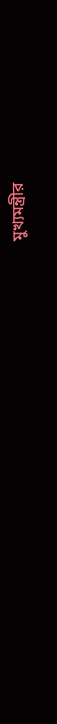মুখ্যমন্ত্রীর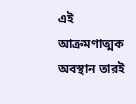এই আক্রমণাত্মক অবস্থান তারই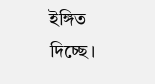ইঙ্গিত দিচ্ছে।